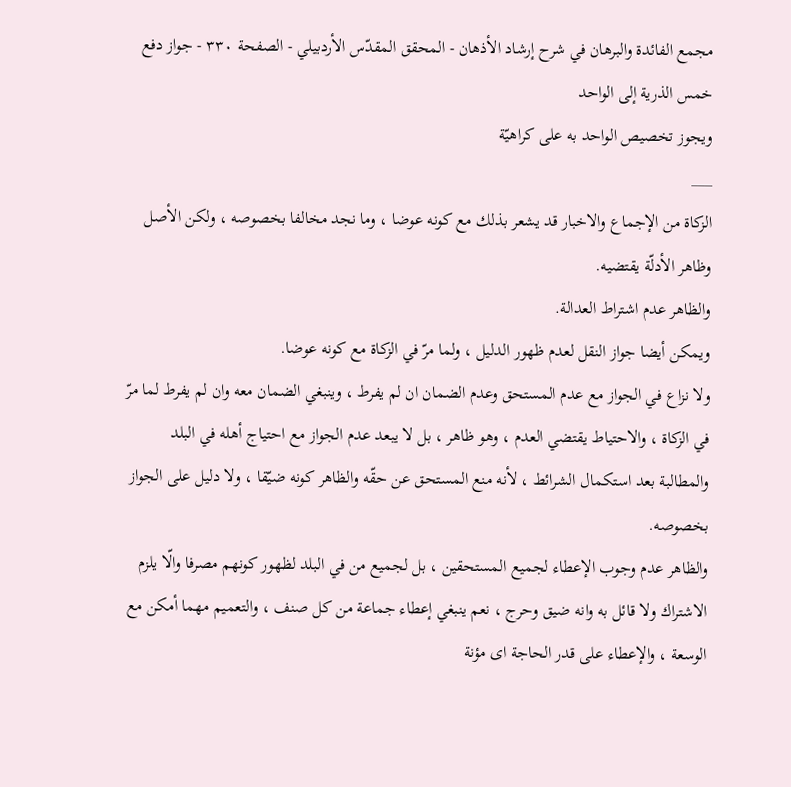مجمع الفائدة والبرهان في شرح إرشاد الأذهان - المحقق المقدّس الأردبيلي - الصفحة ٣٣٠ - جواز دفع خمس الذرية إلى الواحد
ويجوز تخصيص الواحد به على كراهيّة
___
الزكاة من الإجماع والاخبار قد يشعر بذلك مع كونه عوضا ، وما نجد مخالفا بخصوصه ، ولكن الأصل وظاهر الأدلّة يقتضيه.
والظاهر عدم اشتراط العدالة.
ويمكن أيضا جواز النقل لعدم ظهور الدليل ، ولما مرّ في الزكاة مع كونه عوضا.
ولا نزاع في الجواز مع عدم المستحق وعدم الضمان ان لم يفرط ، وينبغي الضمان معه وان لم يفرط لما مرّ في الزكاة ، والاحتياط يقتضي العدم ، وهو ظاهر ، بل لا يبعد عدم الجواز مع احتياج أهله في البلد والمطالبة بعد استكمال الشرائط ، لأنه منع المستحق عن حقّه والظاهر كونه ضيّقا ، ولا دليل على الجواز بخصوصه.
والظاهر عدم وجوب الإعطاء لجميع المستحقين ، بل لجميع من في البلد لظهور كونهم مصرفا والّا يلزم الاشتراك ولا قائل به وانه ضيق وحرج ، نعم ينبغي إعطاء جماعة من كل صنف ، والتعميم مهما أمكن مع الوسعة ، والإعطاء على قدر الحاجة اى مؤنة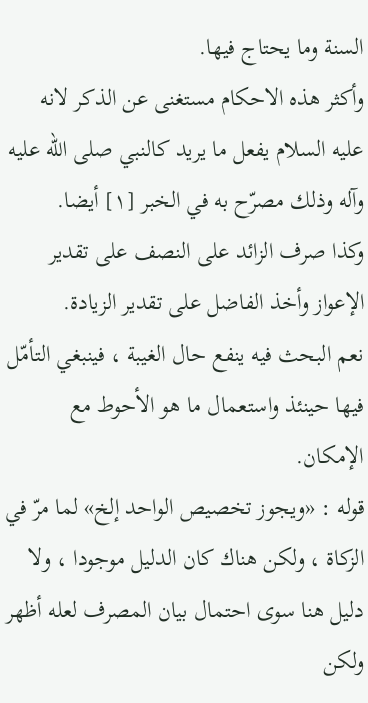السنة وما يحتاج فيها.
وأكثر هذه الاحكام مستغنى عن الذكر لانه عليه السلام يفعل ما يريد كالنبي صلى الله عليه وآله وذلك مصرّح به في الخبر [١] أيضا.
وكذا صرف الزائد على النصف على تقدير الإعواز وأخذ الفاضل على تقدير الزيادة.
نعم البحث فيه ينفع حال الغيبة ، فينبغي التأمّل فيها حينئذ واستعمال ما هو الأحوط مع الإمكان.
قوله : «ويجوز تخصيص الواحد إلخ» لما مرّ في الزكاة ، ولكن هناك كان الدليل موجودا ، ولا دليل هنا سوى احتمال بيان المصرف لعله أظهر ولكن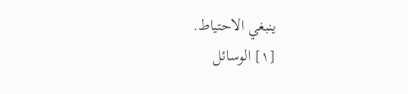ينبغي الاحتياط.
[١] الوسائل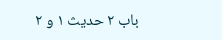باب ٢ حديث ١ و ٢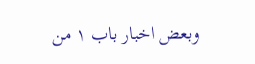وبعض اخبار باب ١ من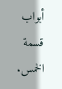أبواب قسمة الخمس.